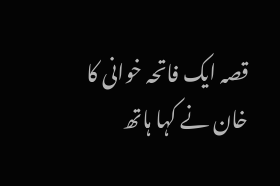قصہ ایک فاتحہ خوانی کا
خان نے کہا ہاتھ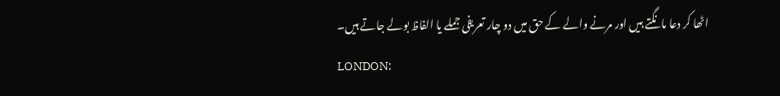اٹھا کر دعا مانگتے ہیں اور مرنے والے کے حق میں دو چار تعریفی جملے یا الفاظ بولے جاتے ہیں۔
LONDON: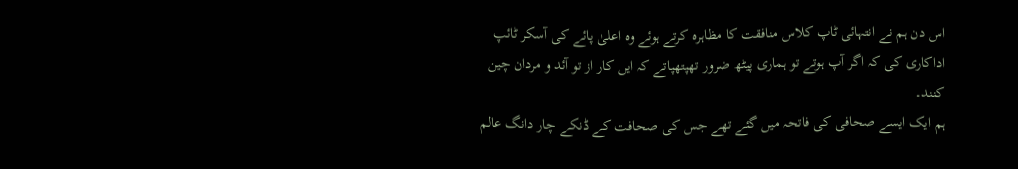اس دن ہم نے انتہائی ٹاپ کلاس منافقت کا مظاہرہ کرتے ہوئے وہ اعلیٰ پائے کی آسکر ٹائپ اداکاری کی کہ اگر آپ ہوتے تو ہماری پیٹھ ضرور تھپتھپاتے کہ ایں کار از تو آئد و مردان چین کنند۔
ہم ایک ایسے صحافی کی فاتحہ میں گئے تھے جس کی صحافت کے ڈنکے چار دانگ عالم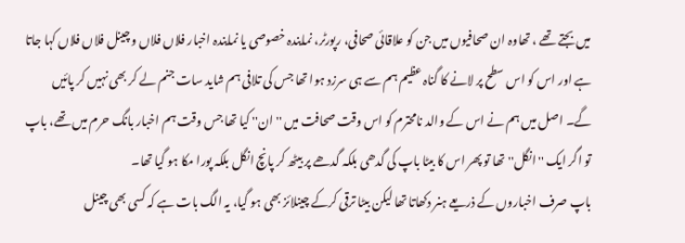میں بجتے تھے ، تھاوہ ان صحافیوں میں جن کو علاقائی صحافی، رپورٹر، نمایندہ خصوصی یا نمایندہ اخبار فلاں فلاں و چینل فلاں فلاں کہا جاتا ہے اور اس کو اس سطح پر لانے کا گناہ عظیم ہم سے ہی سرزد ہوا تھا جس کی تلافی ہم شاید سات جنم لے کر بھی نہیں کر پائیں گے۔ اصل میں ہم نے اس کے والد نامحترم کو اس وقت صحافت میں ''ان'' کیا تھا جس وقت ہم اخبار بانگ حرم میں تھے، باپ تو اگر ایک ''انگل'' تھا تو پھر اس کا بیٹا باپ کی گدھی بلکہ گدھے پر بیٹھ کر پانچ انگل بلکہ پورا مکا ہو گیا تھا۔
باپ صرف اخباروں کے ذریعے ہنر دکھاتا تھا لیکن بیٹا ترقی کرکے چینلائز بھی ہو گیا، یہ الگ بات ہے کہ کسی بھی چینل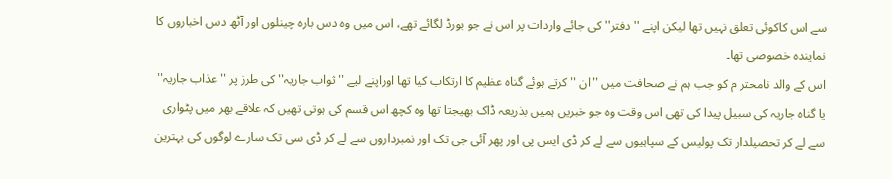سے اس کاکوئی تعلق نہیں تھا لیکن اپنے ''دفتر'' کی جائے واردات پر اس نے جو بورڈ لگائے تھے، اس میں وہ دس بارہ چینلوں اور آٹھ دس اخباروں کا نمایندہ خصوصی تھا۔
اس کے والد نامحتر م کو جب ہم نے صحافت میں ''ان '' کرتے ہوئے گناہ عظیم کا ارتکاب کیا تھا اوراپنے لیے ''ثواب جاریہ'' کی طرز پر ''عذاب جاریہ'' یا گناہ جاریہ کی سبیل پیدا کی تھی اس وقت وہ جو خبریں ہمیں بذریعہ ڈاک بھیجتا تھا وہ کچھ اس قسم کی ہوتی تھیں کہ علاقے بھر میں پٹواری سے لے کر تحصیلدار تک پولیس کے سپاہیوں سے لے کر ڈی ایس پی اور پھر آئی جی تک اور نمبرداروں سے لے کر ڈی سی تک سارے لوگوں کی بہترین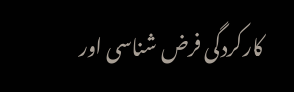کارکردگی فرض شناسی اور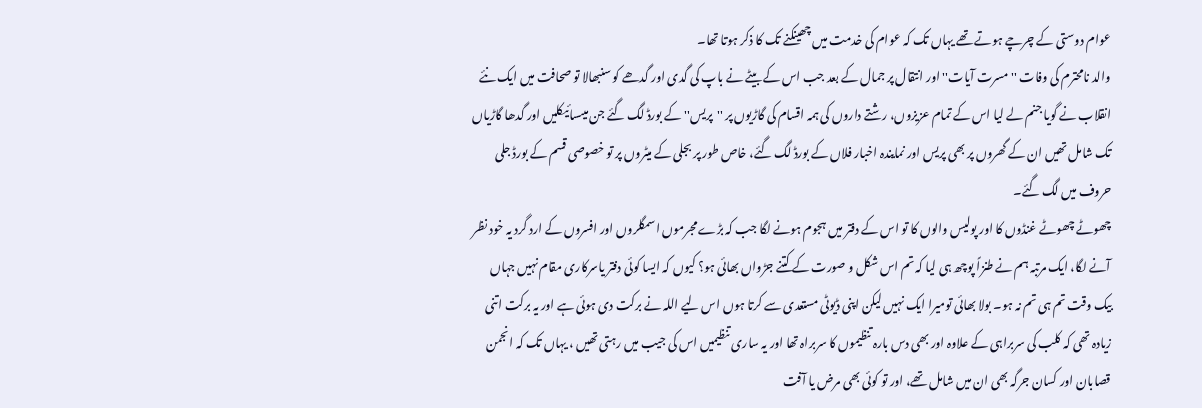عوام دوستی کے چرچے ہوتے تھے یہاں تک کہ عوام کی خدمت میں چھینکنے تک کا ذکر ہوتا تھا۔
والد نامحترم کی وفات ''مسرت آیات'' اور انتقال پر جمال کے بعد جب اس کے بیٹے نے باپ کی گدی اور گدھے کو سنبھالا تو صحافت میں ایک نئے انقلاب نے گویا جنم لے لیا اس کے تمام عزیزوں، رشتے داروں کی ہمہ اقسام کی گاڑیوں پر ''پریس'' کے بورڈ لگ گئے جن میںسائیکلیں اور گدھا گاڑیاں تک شامل تھیں ان کے گھروں پر بھی پریس اور نمایندہ اخبار فلاں کے بورڈ لگ گئے، خاص طور پر بجلی کے میٹروں پر تو خصوصی قسم کے بورڈ جلی حروف میں لگ گئے۔
چھوٹے چھوٹے غنڈوں کا اور پولیس والوں کا تو اس کے دفتر میں ہجوم ہونے لگا جب کہ بڑے مجرموں اسمگلروں اور افسروں کے ارد گرد یہ خود نظر آنے لگا، ایک مرتبہ ہم نے طنزاً پوچھ ہی لیا کہ تم اس شکل و صورت کے کتنے جڑواں بھائی ہو؟ کیوں کہ ایسا کوئی دفتر یاسرکاری مقام نہیں جہاں بیک وقت تم ہی تم نہ ہو۔ بولا بھائی تومیرا ایک نہیں لیکن اپنی ڈیوٹی مستعدی سے کرتا ہوں اس لیے اللہ نے برکت دی ہوئی ہے اور یہ برکت اتنی زیادہ تھی کہ کلب کی سربراہی کے علاوہ اور بھی دس بارہ تنظیموں کا سربراہ تھا اور یہ ساری تنظیمیں اس کی جیب میں رہتی تھیں ، یہاں تک کہ انجمن قصابان اور کسان جرگہ بھی ان میں شامل تھے، اور تو کوئی بھی مرض یا آفت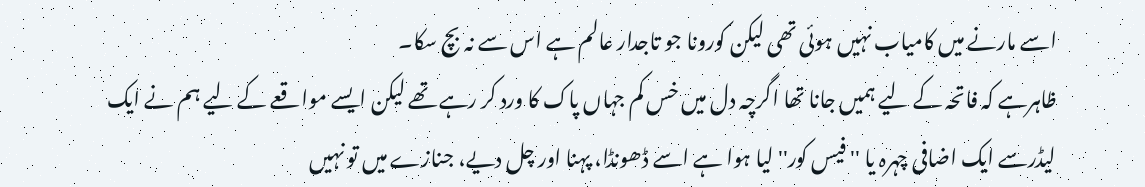اسے مارنے میں کامیاب نہیں ہوئی تھی لیکن کورونا جو تاجدار عالم ہے اس سے نہ بچ سکا۔
ظاہرہے کہ فاتحہ کے لیے ہمیں جانا تھا اگرچہ دل میں خس کم جہاں پاک کا ورد کر رہے تھے لیکن ایسے مواقعے کے لیے ہم نے ایک لیڈرسے ایک اضافی چہرہ یا ''فیس کور'' لیا ہوا ہے اسے ڈھونڈا، پہنا اور چل دیے، جنازے میں تو نہیں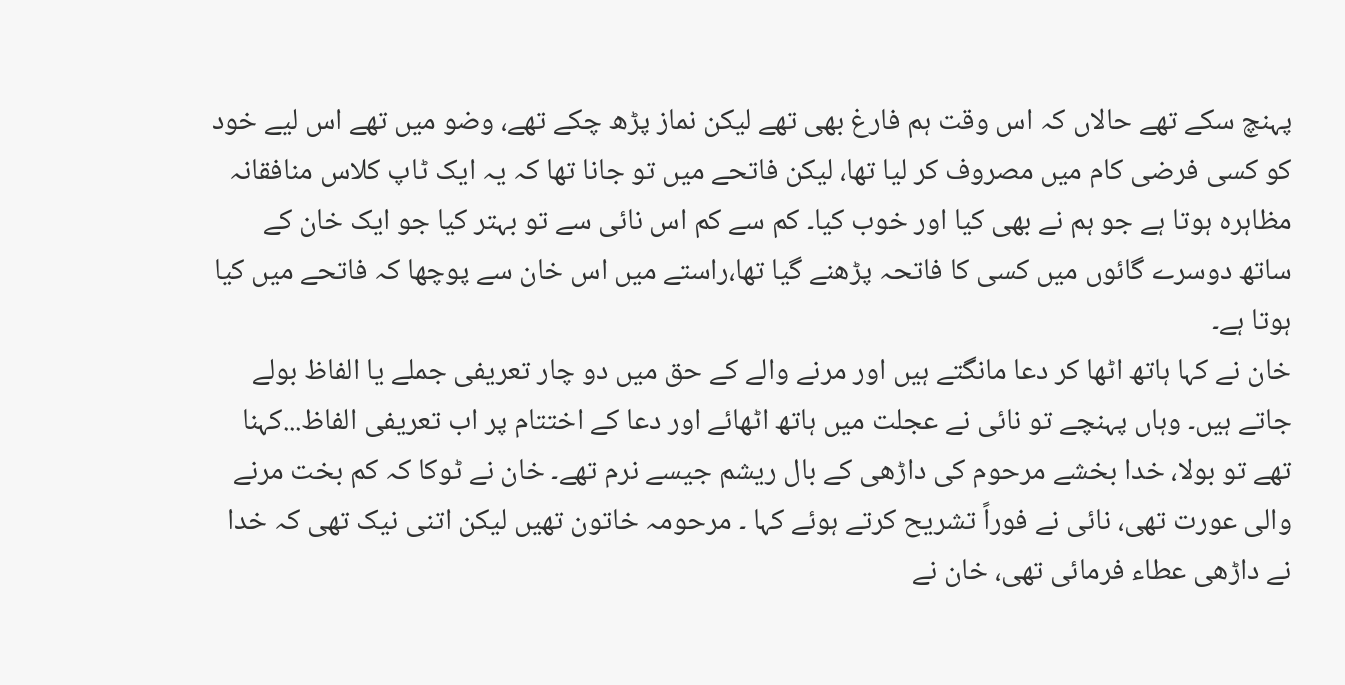پہنچ سکے تھے حالاں کہ اس وقت ہم فارغ بھی تھے لیکن نماز پڑھ چکے تھے، وضو میں تھے اس لیے خود کو کسی فرضی کام میں مصروف کر لیا تھا، لیکن فاتحے میں تو جانا تھا کہ یہ ایک ٹاپ کلاس منافقانہ مظاہرہ ہوتا ہے جو ہم نے بھی کیا اور خوب کیا۔ کم سے کم اس نائی سے تو بہتر کیا جو ایک خان کے ساتھ دوسرے گائوں میں کسی کا فاتحہ پڑھنے گیا تھا،راستے میں اس خان سے پوچھا کہ فاتحے میں کیا ہوتا ہے۔
خان نے کہا ہاتھ اٹھا کر دعا مانگتے ہیں اور مرنے والے کے حق میں دو چار تعریفی جملے یا الفاظ بولے جاتے ہیں۔ وہاں پہنچے تو نائی نے عجلت میں ہاتھ اٹھائے اور دعا کے اختتام پر اب تعریفی الفاظ...کہنا تھے تو بولا، خدا بخشے مرحوم کی داڑھی کے بال ریشم جیسے نرم تھے۔ خان نے ٹوکا کہ کم بخت مرنے والی عورت تھی، نائی نے فوراً تشریح کرتے ہوئے کہا ۔ مرحومہ خاتون تھیں لیکن اتنی نیک تھی کہ خدا نے داڑھی عطاء فرمائی تھی، خان نے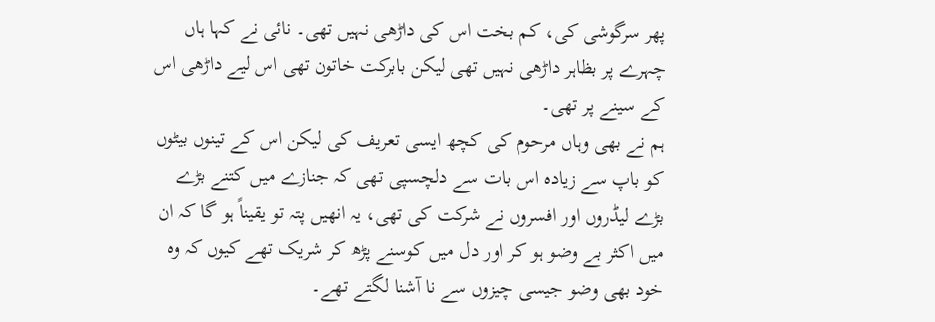پھر سرگوشی کی، کم بخت اس کی داڑھی نہیں تھی۔ نائی نے کہا ہاں چہرے پر بظاہر داڑھی نہیں تھی لیکن بابرکت خاتون تھی اس لیے داڑھی اس کے سینے پر تھی۔
ہم نے بھی وہاں مرحوم کی کچھ ایسی تعریف کی لیکن اس کے تینوں بیٹوں کو باپ سے زیادہ اس بات سے دلچسپی تھی کہ جنازے میں کتنے بڑے بڑے لیڈروں اور افسروں نے شرکت کی تھی، یہ انھیں پتہ تو یقیناً ہو گا کہ ان میں اکثر بے وضو ہو کر اور دل میں کوسنے پڑھ کر شریک تھے کیوں کہ وہ خود بھی وضو جیسی چیزوں سے نا آشنا لگتے تھے۔